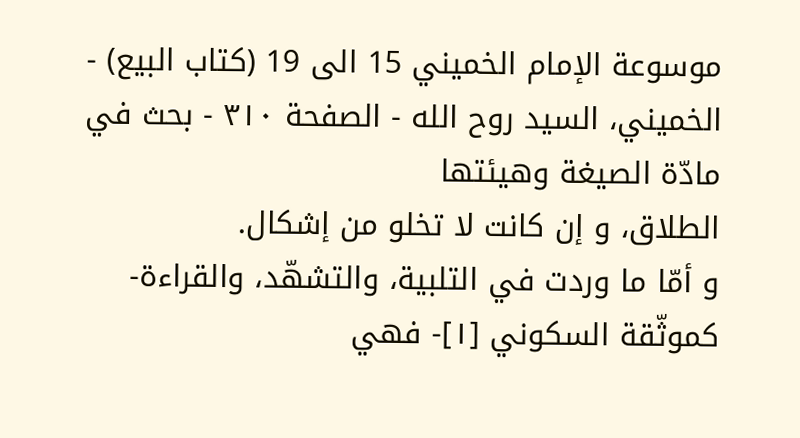موسوعة الإمام الخميني 15 الى 19 (كتاب البيع) - الخميني، السيد روح الله - الصفحة ٣١٠ - بحث في مادّة الصيغة وهيئتها
الطلاق، و إن كانت لا تخلو من إشكال.
و أمّا ما وردت في التلبية، والتشهّد، والقراءة- كموثّقة السكوني [١]- فهي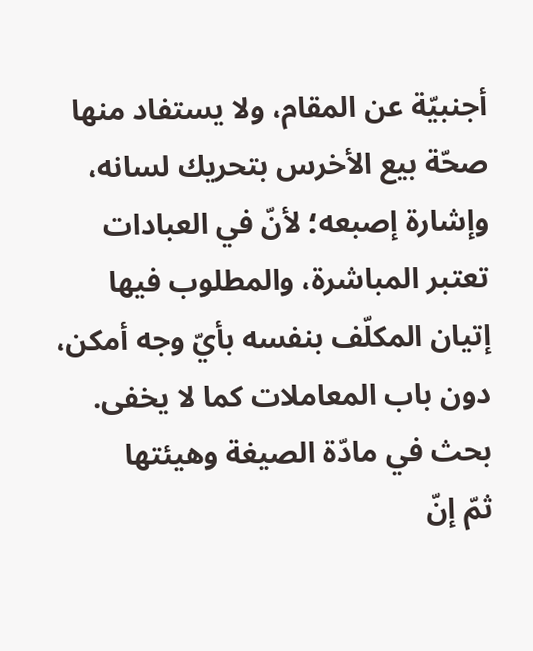أجنبيّة عن المقام، ولا يستفاد منها صحّة بيع الأخرس بتحريك لسانه، وإشارة إصبعه؛ لأنّ في العبادات تعتبر المباشرة، والمطلوب فيها إتيان المكلّف بنفسه بأيّ وجه أمكن، دون باب المعاملات كما لا يخفى.
بحث في مادّة الصيغة وهيئتها
ثمّ إنّ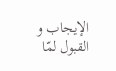الإيجاب و القبول لمّا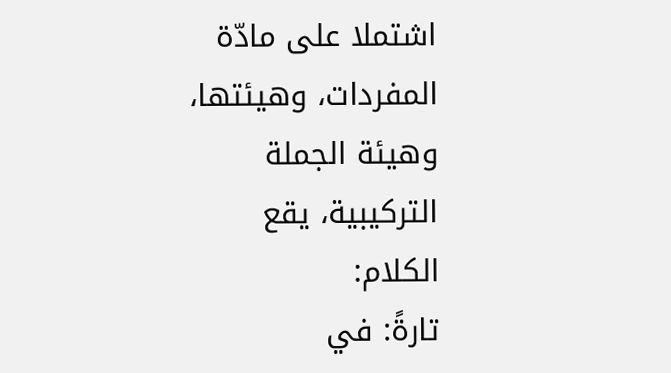اشتملا على مادّة المفردات، وهيئتها، وهيئة الجملة التركيبية، يقع الكلام:
تارةً: في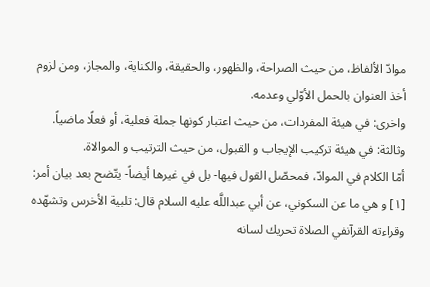موادّ الألفاظ، من حيث الصراحة، والظهور، والحقيقة، والكناية، والمجاز، ومن لزوم أخذ العنوان بالحمل الأوّلي وعدمه.
واخرى: في هيئة المفردات، من حيث اعتبار كونها جملة فعلية، أو فعلًا ماضياً.
وثالثة: في هيئة تركيب الإيجاب و القبول، من حيث الترتيب و الموالاة.
أمّا الكلام في الموادّ، فمحصّل القول فيها- بل في غيرها أيضاً- يتّضح بعد بيان أمر:
[١] و هي ما عن السكوني، عن أبي عبداللَّه عليه السلام قال: تلبية الأخرس وتشهّده وقراءته القرآنفي الصلاة تحريك لسانه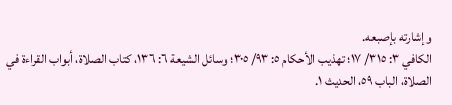وإشارته بإصبعه.
الكافي ٣: ٣١٥/ ١٧؛ تهذيب الأحكام ٥: ٩٣/ ٣٠٥؛ وسائل الشيعة ٦: ١٣٦، كتاب الصلاة، أبواب القراءة في الصلاة، الباب ٥٩، الحديث ١.